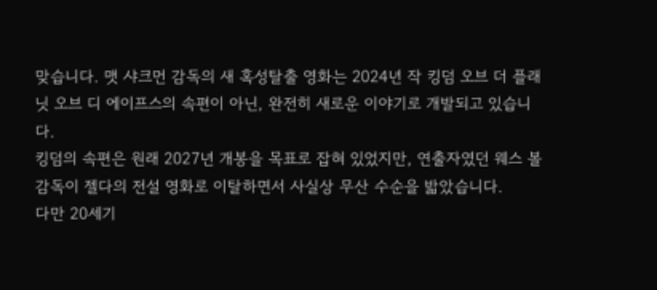맞습니다. 맷 샤크먼 감독의 새 혹성탈출 영화는 2024년 작 킹덤 오브 더 플래닛 오브 디 에이프스의 속편이 아닌, 완전히 새로운 이야기로 개발되고 있습니다.
킹덤의 속편은 원래 2027년 개봉을 목표로 잡혀 있었지만, 연출자였던 웨스 볼 감독이 젤다의 전설 영화로 이탈하면서 사실상 무산 수순을 밟았습니다.
다만 20세기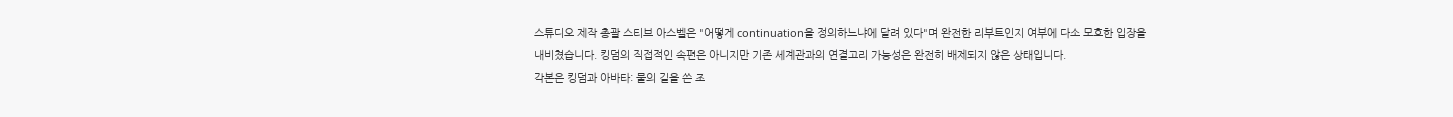스튜디오 제작 총괄 스티브 아스벨은 "어떻게 continuation을 정의하느냐에 달려 있다"며 완전한 리부트인지 여부에 다소 모호한 입장을 내비쳤습니다. 킹덤의 직접적인 속편은 아니지만 기존 세계관과의 연결고리 가능성은 완전히 배제되지 않은 상태입니다.
각본은 킹덤과 아바타: 물의 길을 쓴 조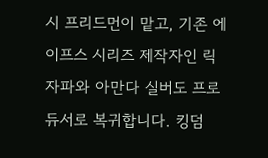시 프리드먼이 맡고, 기존 에이프스 시리즈 제작자인 릭 자파와 아만다 실버도 프로듀서로 복귀합니다. 킹덤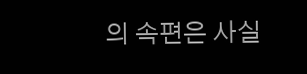의 속편은 사실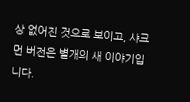상 없어진 것으로 보이고, 샤크먼 버전은 별개의 새 이야기입니다.